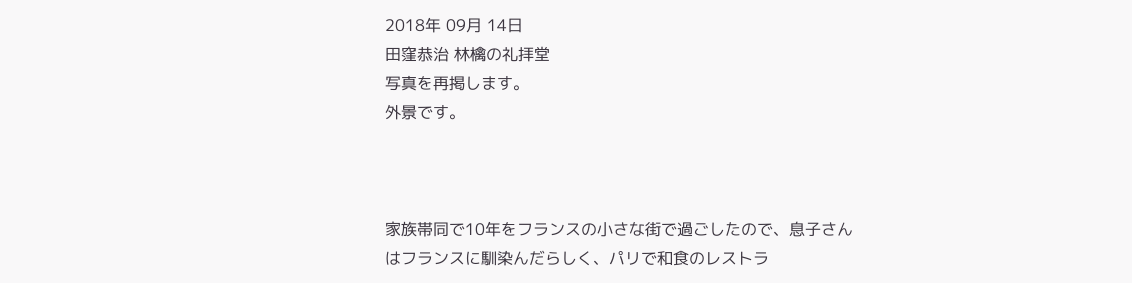2018年 09月 14日
田窪恭治 林檎の礼拝堂
写真を再掲します。
外景です。



家族帯同で10年をフランスの小さな街で過ごしたので、息子さんはフランスに馴染んだらしく、パリで和食のレストラ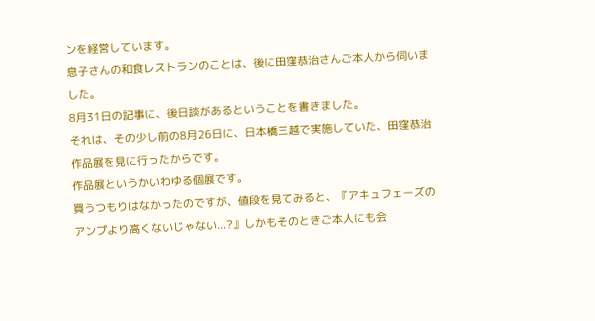ンを経営しています。
息子さんの和食レストランのことは、後に田窪恭治さんご本人から伺いました。
8月31日の記事に、後日談があるということを書きました。
それは、その少し前の8月26日に、日本橋三越で実施していた、田窪恭治作品展を見に行ったからです。
作品展というかいわゆる個展です。
買うつもりはなかったのですが、値段を見てみると、『アキュフェーズのアンプより高くないじゃない...?』しかもそのときご本人にも会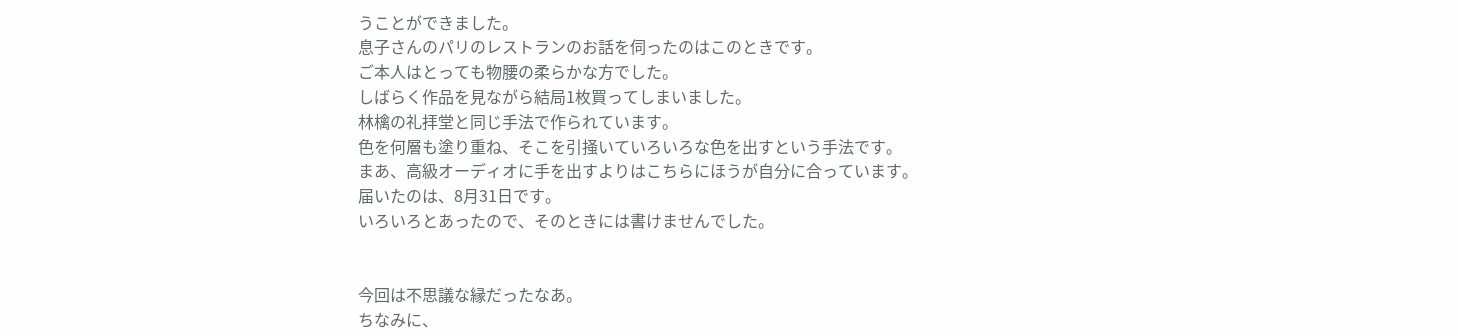うことができました。
息子さんのパリのレストランのお話を伺ったのはこのときです。
ご本人はとっても物腰の柔らかな方でした。
しばらく作品を見ながら結局1枚買ってしまいました。
林檎の礼拝堂と同じ手法で作られています。
色を何層も塗り重ね、そこを引掻いていろいろな色を出すという手法です。
まあ、高級オーディオに手を出すよりはこちらにほうが自分に合っています。
届いたのは、8月31日です。
いろいろとあったので、そのときには書けませんでした。


今回は不思議な縁だったなあ。
ちなみに、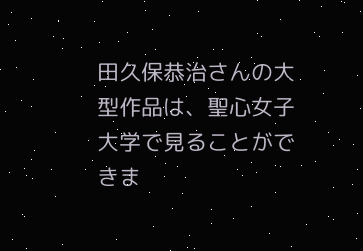田久保恭治さんの大型作品は、聖心女子大学で見ることができま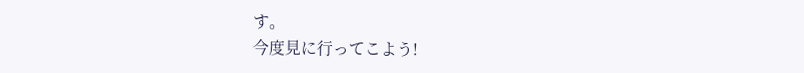す。
今度見に行ってこよう!